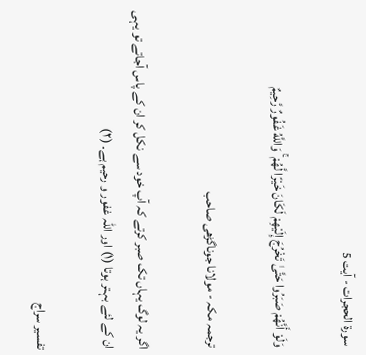سورة الحجرات - آیت 5

وَلَوْ أَنَّهُمْ صَبَرُوا حَتَّىٰ تَخْرُجَ إِلَيْهِمْ لَكَانَ خَيْرًا لَّهُمْ ۚ وَاللَّهُ غَفُورٌ رَّحِيمٌ

ترجمہ مکہ - مولانا جوناگڑھی صاحب

اگر یہ لوگ یہاں تک صبر کرتے کہ آپ خود سے نکل کر ان کے پاس آجاتے تو یہی ان کے لئے بہتر ہوتا (١) اور اللہ غفور و رحیم ہے۔ (٢)

تفسیر سراج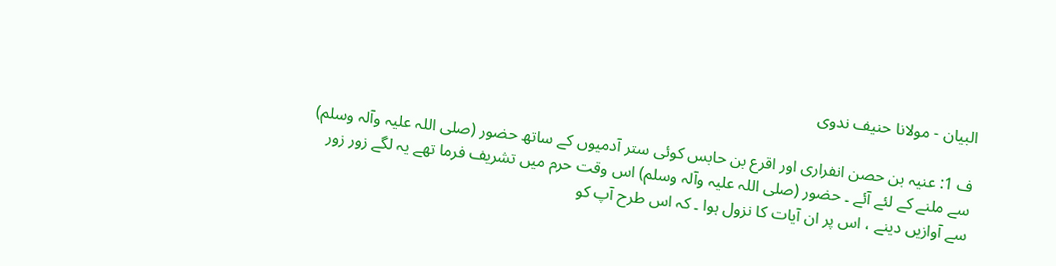البیان - مولانا حنیف ندوی

ف 1: عنیہ بن حصن انفراری اور اقرع بن حابس کوئی ستر آدمیوں کے ساتھ حضور (صلی اللہ علیہ وآلہ وسلم) سے ملنے کے لئے آئے ۔ حضور (صلی اللہ علیہ وآلہ وسلم) اس وقت حرم میں تشریف فرما تھے یہ لگے زور زور سے آوازیں دینے ، اس پر ان آیات کا نزول ہوا ۔ کہ اس طرح آپ کو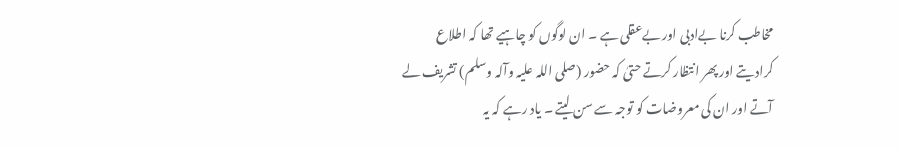مخاطب کرنا بےادبی اور بےعقلی ہے ۔ ان لوگوں کو چاہیے تھا کہ اطلاع کرادیتے اور پھر انتظار کرتے حتیٰ کہ حضور (صلی اللہ علیہ وآلہ وسلم) تشریف لے آتے اور ان کی معروضات کو توجہ سے سن لیتے ۔ یاد رہے کہ یہ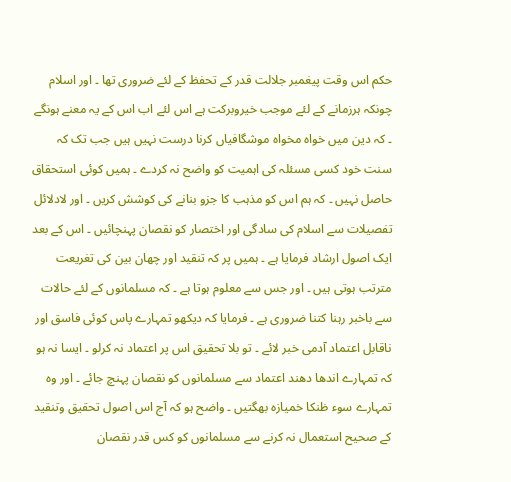حکم اس وقت پیغمبر جلالت قدر کے تحفظ کے لئے ضروری تھا ۔ اور اسلام چونکہ ہرزمانے کے لئے موجب خیروبرکت ہے اس لئے اب اس کے یہ معنے ہونگے ۔ کہ دین میں خواہ مخواہ موشگافیاں کرنا درست نہیں ہیں جب تک کہ سنت خود کسی مسئلہ کی اہمیت کو واضح نہ کردے ۔ ہمیں کوئی استحقاق حاصل نہیں ۔ کہ ہم اس کو مذہب کا جزو بنانے کی کوشش کریں ۔ اور لادلائل تفصیلات سے اسلام کی سادگی اور اختصار کو نقصان پہنچائیں ۔ اس کے بعد ایک اصول ارشاد فرمایا ہے ۔ ہمیں پر کہ تنقید اور چھان بین کی تغریعت مترتب ہوتی ہیں ۔ اور جس سے معلوم ہوتا ہے ۔ کہ مسلمانوں کے لئے حالات سے باخبر رہنا کتنا ضروری ہے ۔ فرمایا کہ دیکھو تمہارے پاس کوئی فاسق اور ناقابل اعتماد آدمی خبر لائے ۔ تو بلا تحقیق اس پر اعتماد نہ کرلو ۔ ایسا نہ ہو کہ تمہارے اندھا دھند اعتماد سے مسلمانوں کو نقصان پہنچ جائے ۔ اور وہ تمہارے سوء ظنکا خمیازہ بھگتیں ۔ واضح ہو کہ آج اس اصول تحقیق وتنقید کے صحیح استعمال نہ کرنے سے مسلمانوں کو کس قدر نقصان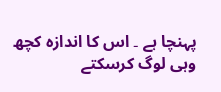پہنچا ہے ۔ اس کا اندازہ کچھ وہی لوگ کرسکتے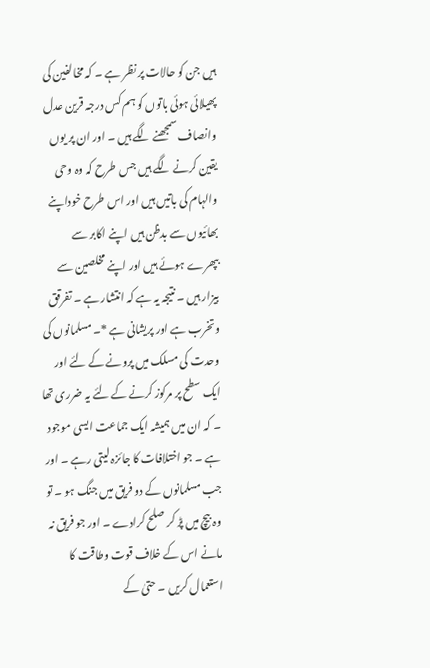ہیں جن کو حالات پر نظر ہے ۔ کہ مخالفین کی پھیلائی ہوئی باتوں کو ہم کس درجہ قرین عدل وانصاف سمجھنے لگے ہیں ۔ اور ان پر یوں یقین کرنے لگے ہیں جس طرح کہ وہ وحی والہام کی باتیں ہیں اور اس طرح خوداپنے بھائیوں سے بدظن ہیں اپنے اکابر سے بپھرے ہوئے ہیں اور اپنے مخلصین سے بیزار ہیں ۔ نتیجہ یہ ہے کہ انتشار ہے ۔ تفرقق وتخرب ہے اور پریشانی ہے *۔ مسلمانوں کی وحدت کی مسلک میں پرونے کے لئے اور ایک سطح پر مرکوز کرنے کے لئے یہ ضرری تھا ۔ کہ ان میں ہمیشہ ایک جماعت ایسی موجود ہے ۔ جو اختلافات کا جائزہ لیتی رہے ۔ اور جب مسلمانوں کے دو فریق میں جنگ ہو ۔ تو وہ بیچ میں پڑ کر صلح کرادے ۔ اور جو فریق نہ مانے اس کے خلاف قوت وطاقت کا استعمال کریں ۔ حتیٰ کے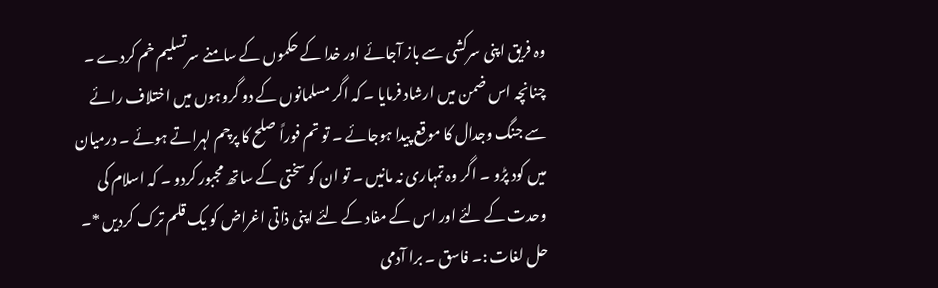وہ فریق اپنی سرکشی سے باز آجائے اور خدا کے حکموں کے سامنے سرتسلیم خم کردے ۔ چنانچہ اس ضمن میں ارشاد فرمایا ۔ کہ اگر مسلمانوں کے دو گروہوں میں اختلاف رائے سے جنگ وجدال کا موقع پیدا ہوجائے ۔ تو تم فوراً صلح کا پرچم لہراتے ہوئے ۔ درمیان میں کود پڑو ۔ اگر وہ تمہاری نہ مانیں ۔ تو ان کو سختی کے ساتھ مجبور کردو ۔ کہ اسلام کی وحدت کے لئے اور اس کے مفاد کے لئے اپنی ذاتی اغراض کو یک قلم ترک کردیں *۔ حل لغات :۔ فاسق ۔ برا آدمی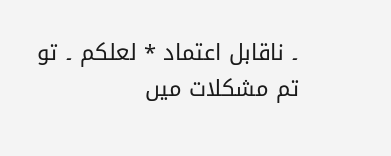۔ ناقابل اعتماد * لعلکم ۔ تو تم مشکلات میں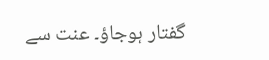گفتار ہوجاؤ۔ عنت سے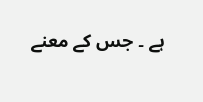ہے ۔ جس کے معنے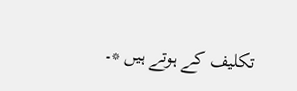تکلیف کے ہوتے ہیں *۔